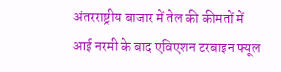अंतरराष्ट्रीय बाजार में तेल की कीमतों में आई नरमी के बाद एविएशन टरबाइन फ्यूल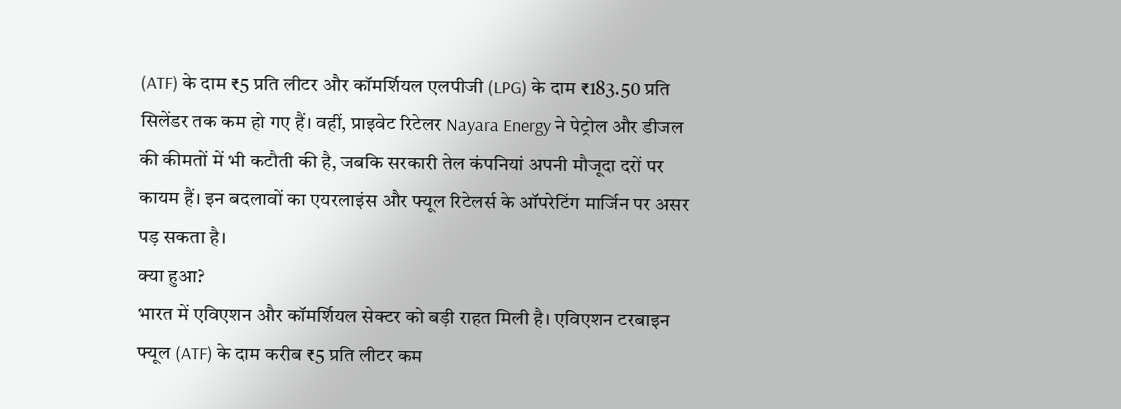(ATF) के दाम ₹5 प्रति लीटर और कॉमर्शियल एलपीजी (LPG) के दाम ₹183.50 प्रति सिलेंडर तक कम हो गए हैं। वहीं, प्राइवेट रिटेलर Nayara Energy ने पेट्रोल और डीजल की कीमतों में भी कटौती की है, जबकि सरकारी तेल कंपनियां अपनी मौजूदा दरों पर कायम हैं। इन बदलावों का एयरलाइंस और फ्यूल रिटेलर्स के ऑपरेटिंग मार्जिन पर असर पड़ सकता है।
क्या हुआ?
भारत में एविएशन और कॉमर्शियल सेक्टर को बड़ी राहत मिली है। एविएशन टरबाइन फ्यूल (ATF) के दाम करीब ₹5 प्रति लीटर कम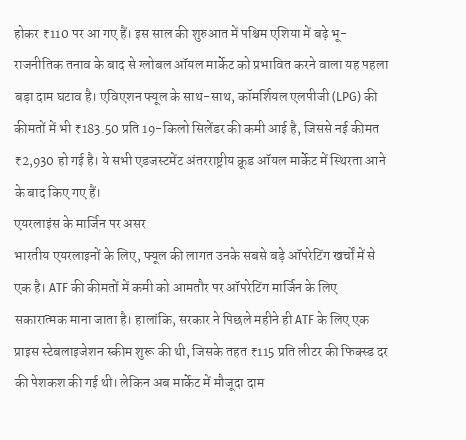होकर ₹110 पर आ गए हैं। इस साल की शुरुआत में पश्चिम एशिया में बढ़े भू-राजनीतिक तनाव के बाद से ग्लोबल ऑयल मार्केट को प्रभावित करने वाला यह पहला बड़ा दाम घटाव है। एविएशन फ्यूल के साथ-साथ, कॉमर्शियल एलपीजी (LPG) की कीमतों में भी ₹183.50 प्रति 19-किलो सिलेंडर की कमी आई है, जिससे नई कीमत ₹2,930 हो गई है। ये सभी एडजस्टमेंट अंतरराष्ट्रीय क्रूड ऑयल मार्केट में स्थिरता आने के बाद किए गए हैं।
एयरलाइंस के मार्जिन पर असर
भारतीय एयरलाइनों के लिए, फ्यूल की लागत उनके सबसे बड़े ऑपरेटिंग खर्चों में से एक है। ATF की कीमतों में कमी को आमतौर पर ऑपरेटिंग मार्जिन के लिए सकारात्मक माना जाता है। हालांकि, सरकार ने पिछले महीने ही ATF के लिए एक प्राइस स्टेबलाइजेशन स्कीम शुरू की थी, जिसके तहत ₹115 प्रति लीटर की फिक्स्ड दर की पेशकश की गई थी। लेकिन अब मार्केट में मौजूदा दाम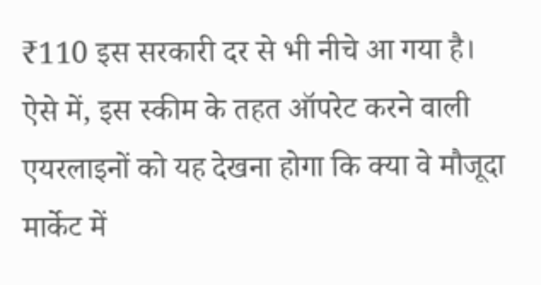₹110 इस सरकारी दर से भी नीचे आ गया है। ऐसे में, इस स्कीम के तहत ऑपरेट करने वाली एयरलाइनों को यह देखना होगा कि क्या वे मौजूदा मार्केट में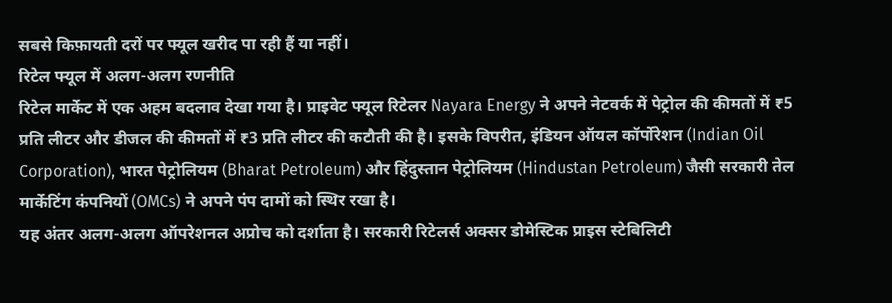सबसे किफ़ायती दरों पर फ्यूल खरीद पा रही हैं या नहीं।
रिटेल फ्यूल में अलग-अलग रणनीति
रिटेल मार्केट में एक अहम बदलाव देखा गया है। प्राइवेट फ्यूल रिटेलर Nayara Energy ने अपने नेटवर्क में पेट्रोल की कीमतों में ₹5 प्रति लीटर और डीजल की कीमतों में ₹3 प्रति लीटर की कटौती की है। इसके विपरीत, इंडियन ऑयल कॉर्पोरेशन (Indian Oil Corporation), भारत पेट्रोलियम (Bharat Petroleum) और हिंदुस्तान पेट्रोलियम (Hindustan Petroleum) जैसी सरकारी तेल मार्केटिंग कंपनियों (OMCs) ने अपने पंप दामों को स्थिर रखा है।
यह अंतर अलग-अलग ऑपरेशनल अप्रोच को दर्शाता है। सरकारी रिटेलर्स अक्सर डोमेस्टिक प्राइस स्टेबिलिटी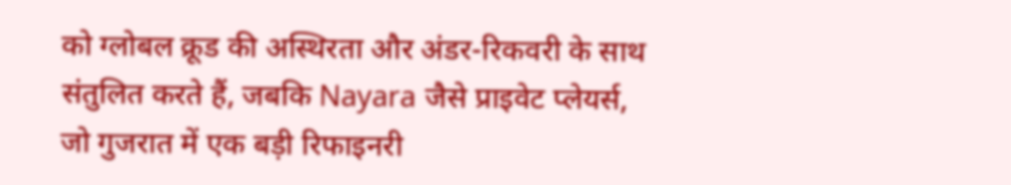को ग्लोबल क्रूड की अस्थिरता और अंडर-रिकवरी के साथ संतुलित करते हैं, जबकि Nayara जैसे प्राइवेट प्लेयर्स, जो गुजरात में एक बड़ी रिफाइनरी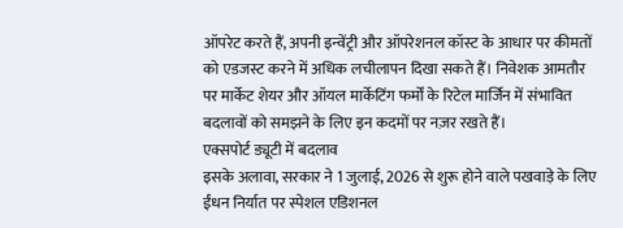ऑपरेट करते हैं, अपनी इन्वेंट्री और ऑपरेशनल कॉस्ट के आधार पर कीमतों को एडजस्ट करने में अधिक लचीलापन दिखा सकते हैं। निवेशक आमतौर पर मार्केट शेयर और ऑयल मार्केटिंग फर्मों के रिटेल मार्जिन में संभावित बदलावों को समझने के लिए इन कदमों पर नज़र रखते हैं।
एक्सपोर्ट ड्यूटी में बदलाव
इसके अलावा, सरकार ने 1 जुलाई, 2026 से शुरू होने वाले पखवाड़े के लिए ईंधन निर्यात पर स्पेशल एडिशनल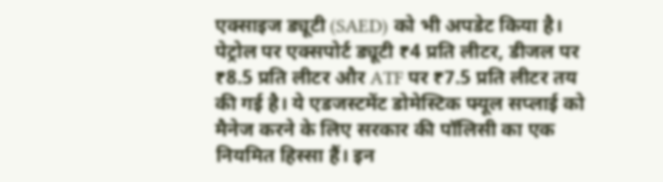एक्साइज ड्यूटी (SAED) को भी अपडेट किया है। पेट्रोल पर एक्सपोर्ट ड्यूटी ₹4 प्रति लीटर, डीजल पर ₹8.5 प्रति लीटर और ATF पर ₹7.5 प्रति लीटर तय की गई है। ये एडजस्टमेंट डोमेस्टिक फ्यूल सप्लाई को मैनेज करने के लिए सरकार की पॉलिसी का एक नियमित हिस्सा हैं। इन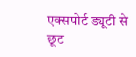एक्सपोर्ट ड्यूटी से छूट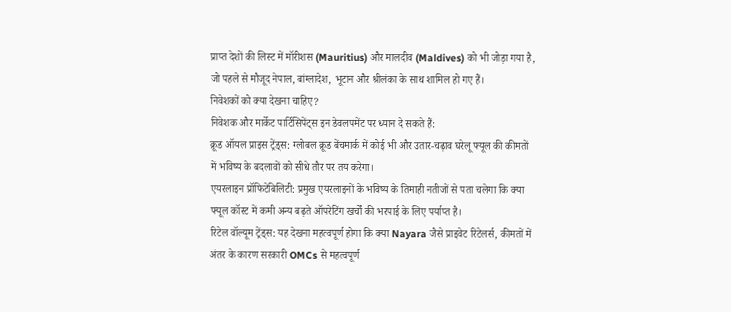प्राप्त देशों की लिस्ट में मॉरीशस (Mauritius) और मालदीव (Maldives) को भी जोड़ा गया है, जो पहले से मौजूद नेपाल, बांग्लादेश, भूटान और श्रीलंका के साथ शामिल हो गए हैं।
निवेशकों को क्या देखना चाहिए?
निवेशक और मार्केट पार्टिसिपेंट्स इन डेवलपमेंट पर ध्यान दे सकते हैं:
क्रूड ऑयल प्राइस ट्रेंड्स: ग्लोबल क्रूड बेंचमार्क में कोई भी और उतार-चढ़ाव घरेलू फ्यूल की कीमतों में भविष्य के बदलावों को सीधे तौर पर तय करेगा।
एयरलाइन प्रॉफिटेबिलिटी: प्रमुख एयरलाइनों के भविष्य के तिमाही नतीजों से पता चलेगा कि क्या फ्यूल कॉस्ट में कमी अन्य बढ़ते ऑपरेटिंग खर्चों की भरपाई के लिए पर्याप्त है।
रिटेल वॉल्यूम ट्रेंड्स: यह देखना महत्वपूर्ण होगा कि क्या Nayara जैसे प्राइवेट रिटेलर्स, कीमतों में अंतर के कारण सरकारी OMCs से महत्वपूर्ण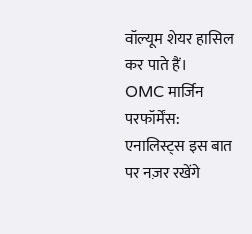वॉल्यूम शेयर हासिल कर पाते हैं।
OMC मार्जिन परफॉर्मेंस: एनालिस्ट्स इस बात पर नज़र रखेंगे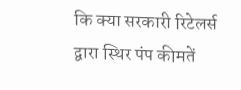कि क्या सरकारी रिटेलर्स द्वारा स्थिर पंप कीमतें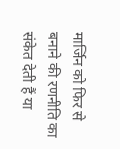मार्जिन को फिर से बनाने की रणनीति का संकेत देती हैं या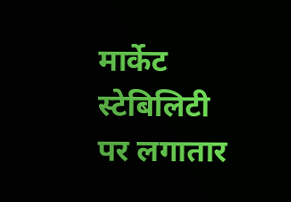मार्केट स्टेबिलिटी पर लगातार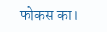फोकस का।